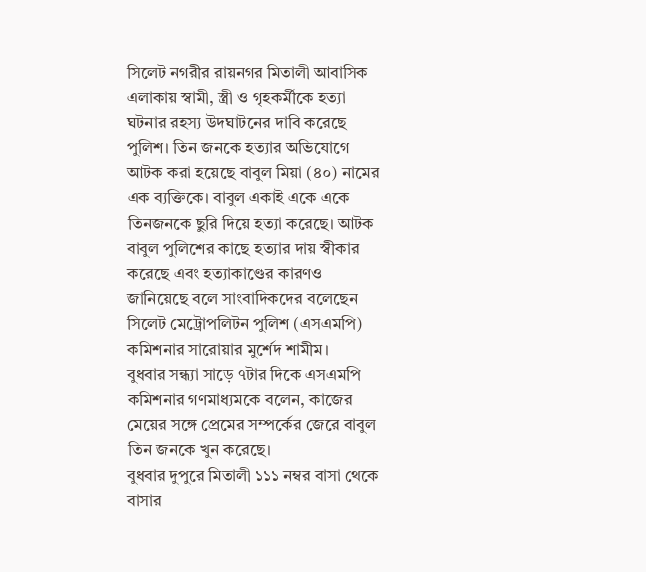সিলেট নগরীর রায়নগর মিতালী আবাসিক এলাকায় স্বামী, স্ত্রী ও গৃহকর্মীকে হত্যা ঘটনার রহস্য উদঘাটনের দাবি করেছে পুলিশ। তিন জনকে হত্যার অভিযোগে আটক করা হয়েছে বাবুল মিয়া (৪০) নামের এক ব্যক্তিকে। বাবুল একাই একে একে তিনজনকে ছুরি দিয়ে হত্যা করেছে। আটক বাবুল পুলিশের কাছে হত্যার দায় স্বীকার করেছে এবং হত্যাকাণ্ডের কারণও জানিয়েছে বলে সাংবাদিকদের বলেছেন সিলেট মেট্রোপলিটন পুলিশ (এসএমপি) কমিশনার সারোয়ার মুর্শেদ শামীম।
বুধবার সন্ধ্যা সাড়ে ৭টার দিকে এসএমপি কমিশনার গণমাধ্যমকে বলেন, কাজের মেয়ের সঙ্গে প্রেমের সম্পর্কের জেরে বাবুল তিন জনকে খুন করেছে।
বুধবার দুপুরে মিতালী ১১১ নম্বর বাসা থেকে বাসার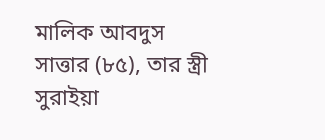মালিক আবদুস সাত্তার (৮৫), তার স্ত্রী সুরাইয়া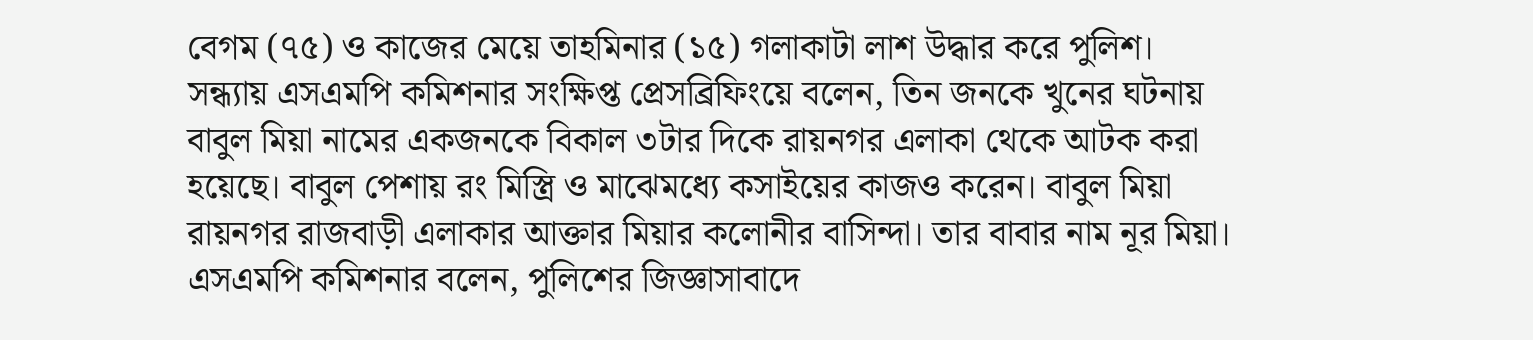বেগম (৭৫) ও কাজের মেয়ে তাহমিনার (১৫) গলাকাটা লাশ উদ্ধার করে পুলিশ।
সন্ধ্যায় এসএমপি কমিশনার সংক্ষিপ্ত প্রেসব্রিফিংয়ে বলেন, তিন জনকে খুনের ঘটনায় বাবুল মিয়া নামের একজনকে বিকাল ৩টার দিকে রায়নগর এলাকা থেকে আটক করা হয়েছে। বাবুল পেশায় রং মিস্ত্রি ও মাঝেমধ্যে কসাইয়ের কাজও করেন। বাবুল মিয়া রায়নগর রাজবাড়ী এলাকার আক্তার মিয়ার কলোনীর বাসিন্দা। তার বাবার নাম নূর মিয়া।
এসএমপি কমিশনার বলেন, পুলিশের জিজ্ঞাসাবাদে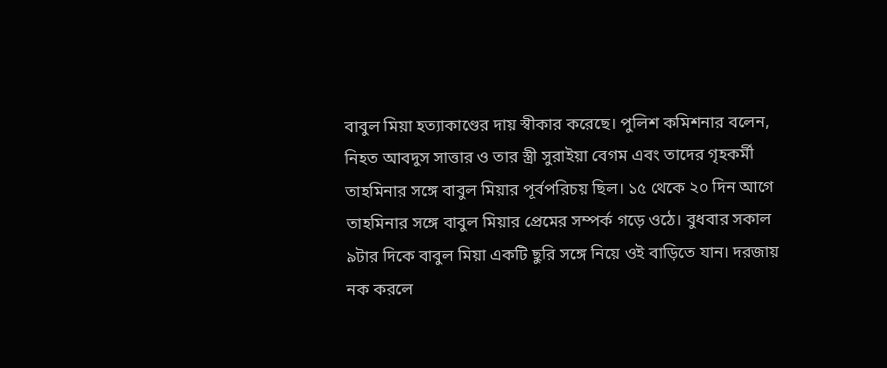বাবুল মিয়া হত্যাকাণ্ডের দায় স্বীকার করেছে। পুলিশ কমিশনার বলেন, নিহত আবদুস সাত্তার ও তার স্ত্রী সুরাইয়া বেগম এবং তাদের গৃহকর্মী তাহমিনার সঙ্গে বাবুল মিয়ার পূর্বপরিচয় ছিল। ১৫ থেকে ২০ দিন আগে তাহমিনার সঙ্গে বাবুল মিয়ার প্রেমের সম্পর্ক গড়ে ওঠে। বুধবার সকাল ৯টার দিকে বাবুল মিয়া একটি ছুরি সঙ্গে নিয়ে ওই বাড়িতে যান। দরজায় নক করলে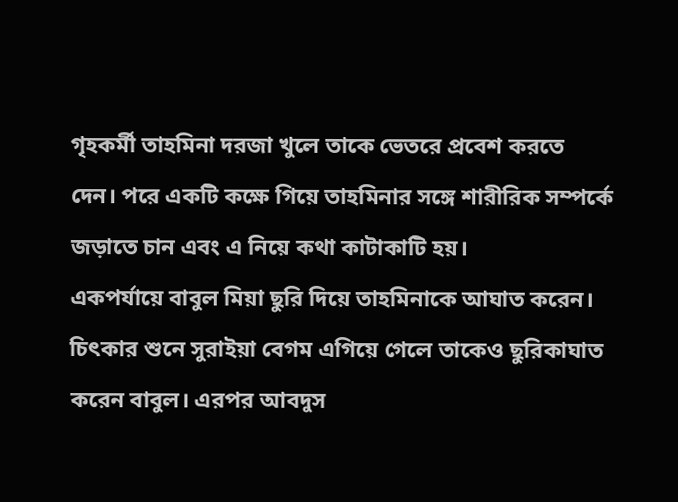গৃহকর্মী তাহমিনা দরজা খুলে তাকে ভেতরে প্রবেশ করতে দেন। পরে একটি কক্ষে গিয়ে তাহমিনার সঙ্গে শারীরিক সম্পর্কে জড়াতে চান এবং এ নিয়ে কথা কাটাকাটি হয়।
একপর্যায়ে বাবুল মিয়া ছুরি দিয়ে তাহমিনাকে আঘাত করেন। চিৎকার শুনে সুরাইয়া বেগম এগিয়ে গেলে তাকেও ছুরিকাঘাত করেন বাবুল। এরপর আবদুস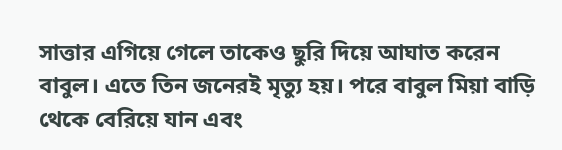সাত্তার এগিয়ে গেলে তাকেও ছুরি দিয়ে আঘাত করেন বাবুল। এতে তিন জনেরই মৃত্যু হয়। পরে বাবুল মিয়া বাড়ি থেকে বেরিয়ে যান এবং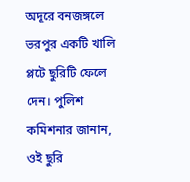অদূরে বনজঙ্গলে ভরপুর একটি খালি প্লটে ছুরিটি ফেলে দেন। পুলিশ কমিশনার জানান, ওই ছুরি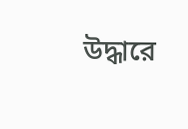উদ্ধারে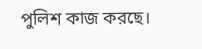পুলিশ কাজ করছে।